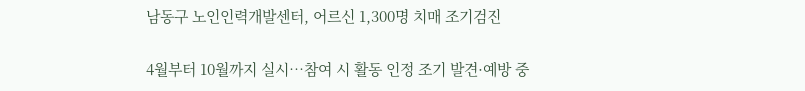남동구 노인인력개발센터, 어르신 1,300명 치매 조기검진

4월부터 10월까지 실시…참여 시 활동 인정 조기 발견·예방 중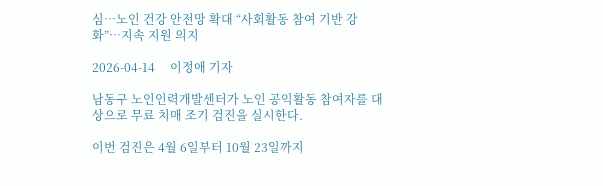심…노인 건강 안전망 확대 “사회활동 참여 기반 강화”…지속 지원 의지

2026-04-14     이정애 기자

남동구 노인인력개발센터가 노인 공익활동 참여자를 대상으로 무료 치매 조기 검진을 실시한다.

이번 검진은 4월 6일부터 10월 23일까지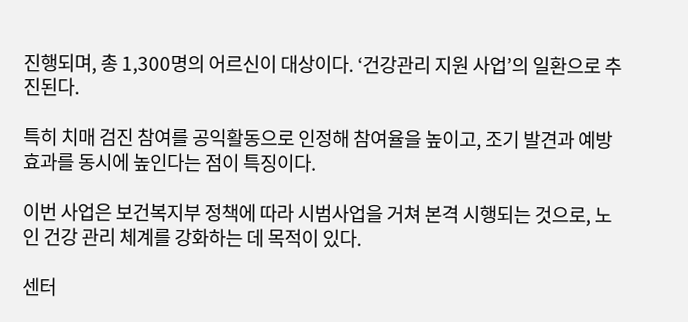진행되며, 총 1,300명의 어르신이 대상이다. ‘건강관리 지원 사업’의 일환으로 추진된다.

특히 치매 검진 참여를 공익활동으로 인정해 참여율을 높이고, 조기 발견과 예방 효과를 동시에 높인다는 점이 특징이다.

이번 사업은 보건복지부 정책에 따라 시범사업을 거쳐 본격 시행되는 것으로, 노인 건강 관리 체계를 강화하는 데 목적이 있다.

센터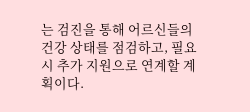는 검진을 통해 어르신들의 건강 상태를 점검하고, 필요 시 추가 지원으로 연계할 계획이다.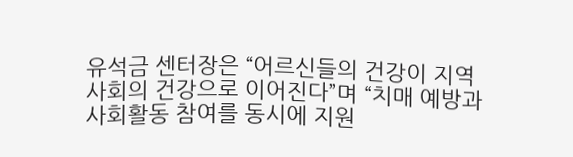유석금 센터장은 “어르신들의 건강이 지역사회의 건강으로 이어진다”며 “치매 예방과 사회활동 참여를 동시에 지원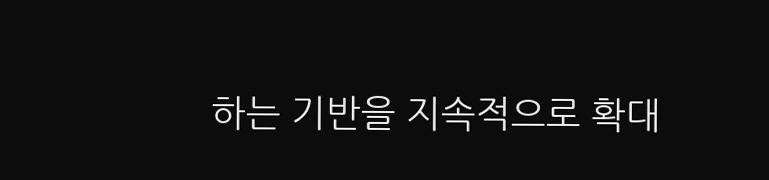하는 기반을 지속적으로 확대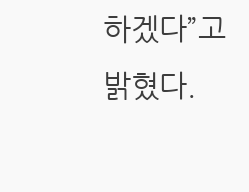하겠다”고 밝혔다.